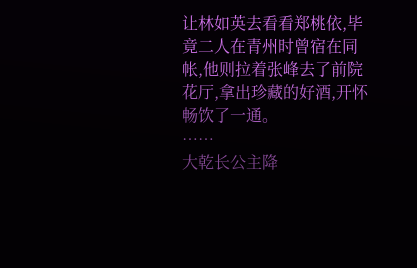让林如英去看看郑桃依,毕竟二人在青州时曾宿在同帐,他则拉着张峰去了前院花厅,拿出珍藏的好酒,开怀畅饮了一通。
……
大乾长公主降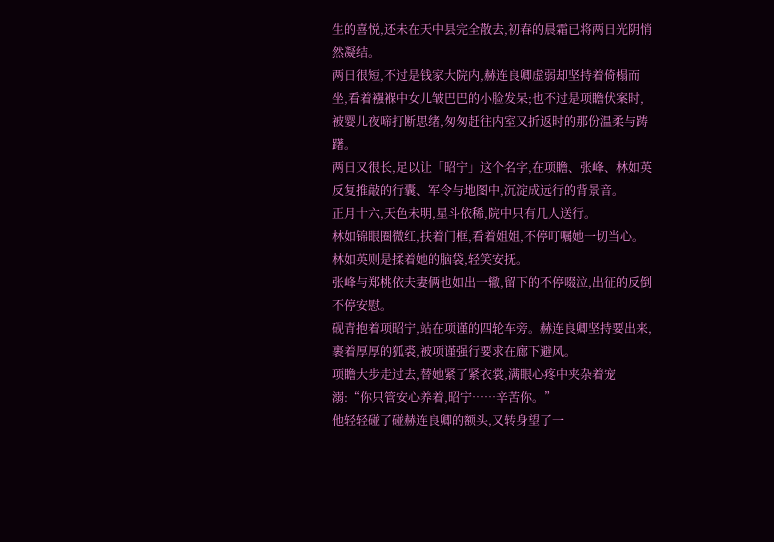生的喜悦,还未在天中县完全散去,初春的晨霜已将两日光阴悄然凝结。
两日很短,不过是钱家大院内,赫连良卿虚弱却坚持着倚榻而坐,看着襁褓中女儿皱巴巴的小脸发呆;也不过是项瞻伏案时,被婴儿夜啼打断思绪,匆匆赶往内室又折返时的那份温柔与踌躇。
两日又很长,足以让「昭宁」这个名字,在项瞻、张峰、林如英反复推敲的行囊、军令与地图中,沉淀成远行的背景音。
正月十六,天色未明,星斗依稀,院中只有几人送行。
林如锦眼圈微红,扶着门框,看着姐姐,不停叮嘱她一切当心。林如英则是揉着她的脑袋,轻笑安抚。
张峰与郑桃依夫妻俩也如出一辙,留下的不停啜泣,出征的反倒不停安慰。
砚青抱着项昭宁,站在项谨的四轮车旁。赫连良卿坚持要出来,裹着厚厚的狐裘,被项谨强行要求在廊下避风。
项瞻大步走过去,替她紧了紧衣裳,满眼心疼中夹杂着宠溺:“你只管安心养着,昭宁……辛苦你。”
他轻轻碰了碰赫连良卿的额头,又转身望了一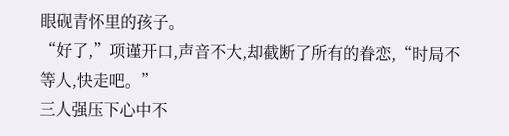眼砚青怀里的孩子。
“好了,”项谨开口,声音不大,却截断了所有的眷恋,“时局不等人,快走吧。”
三人强压下心中不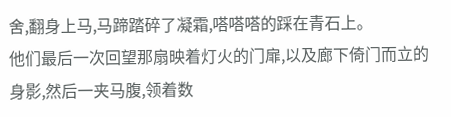舍,翻身上马,马蹄踏碎了凝霜,嗒嗒嗒的踩在青石上。
他们最后一次回望那扇映着灯火的门扉,以及廊下倚门而立的身影,然后一夹马腹,领着数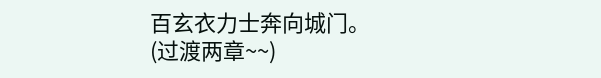百玄衣力士奔向城门。
(过渡两章~~)